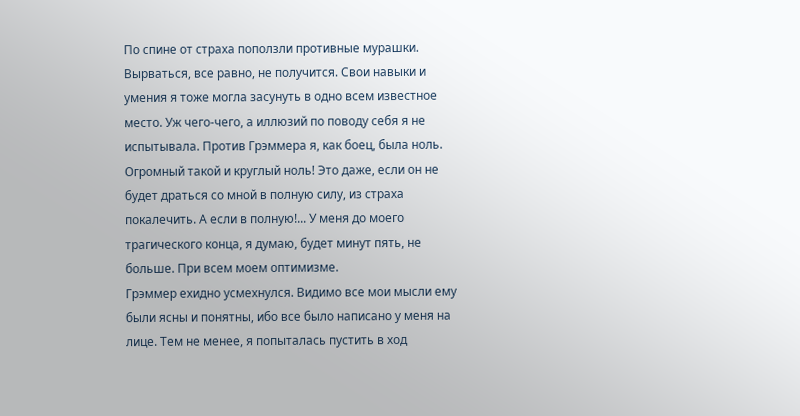По спине от страха поползли противные мурашки. Вырваться, все равно, не получится. Свои навыки и умения я тоже могла засунуть в одно всем известное место. Уж чего-чего, а иллюзий по поводу себя я не испытывала. Против Грэммера я, как боец, была ноль. Огромный такой и круглый ноль! Это даже, если он не будет драться со мной в полную силу, из страха покалечить. А если в полную!... У меня до моего трагического конца, я думаю, будет минут пять, не больше. При всем моем оптимизме.
Грэммер ехидно усмехнулся. Видимо все мои мысли ему были ясны и понятны, ибо все было написано у меня на лице. Тем не менее, я попыталась пустить в ход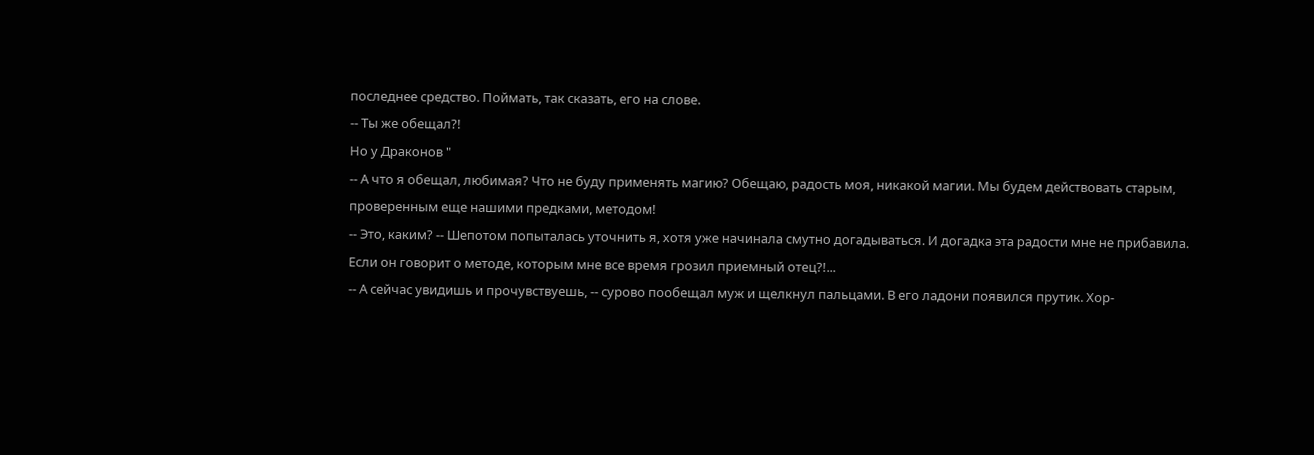последнее средство. Поймать, так сказать, его на слове.
-- Ты же обещал?!
Но у Драконов "
-- А что я обещал, любимая? Что не буду применять магию? Обещаю, радость моя, никакой магии. Мы будем действовать старым, проверенным еще нашими предками, методом!
-- Это, каким? -- Шепотом попыталась уточнить я, хотя уже начинала смутно догадываться. И догадка эта радости мне не прибавила. Если он говорит о методе, которым мне все время грозил приемный отец?!...
-- А сейчас увидишь и прочувствуешь, -- сурово пообещал муж и щелкнул пальцами. В его ладони появился прутик. Хор-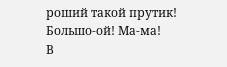роший такой прутик! Большо-ой! Ма-ма!
В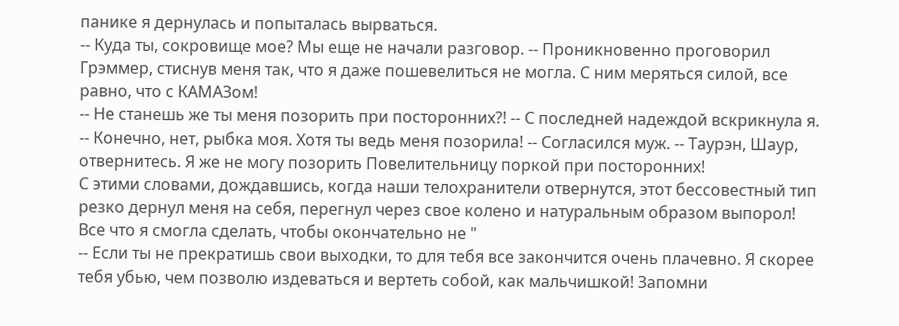панике я дернулась и попыталась вырваться.
-- Куда ты, сокровище мое? Мы еще не начали разговор. -- Проникновенно проговорил Грэммер, стиснув меня так, что я даже пошевелиться не могла. С ним меряться силой, все равно, что с КАМАЗом!
-- Не станешь же ты меня позорить при посторонних?! -- С последней надеждой вскрикнула я.
-- Конечно, нет, рыбка моя. Хотя ты ведь меня позорила! -- Согласился муж. -- Таурэн, Шаур, отвернитесь. Я же не могу позорить Повелительницу поркой при посторонних!
С этими словами, дождавшись, когда наши телохранители отвернутся, этот бессовестный тип резко дернул меня на себя, перегнул через свое колено и натуральным образом выпорол! Все что я смогла сделать, чтобы окончательно не "
-- Если ты не прекратишь свои выходки, то для тебя все закончится очень плачевно. Я скорее тебя убью, чем позволю издеваться и вертеть собой, как мальчишкой! Запомни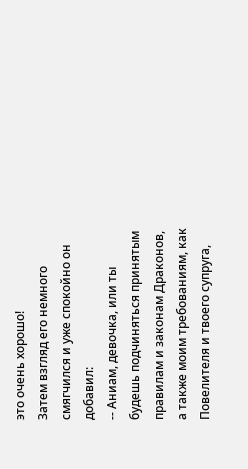это очень хорошо!
Затем взгляд его немного смягчился и уже спокойно он добавил:
-- Аниам, девочка, или ты будешь подчиняться принятым правилам и законам Драконов, а также моим требованиям, как Повелителя и твоего супруга,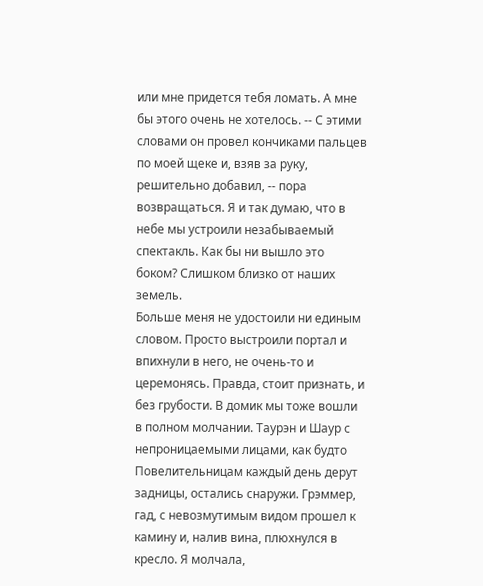или мне придется тебя ломать. А мне бы этого очень не хотелось. -- С этими словами он провел кончиками пальцев по моей щеке и, взяв за руку, решительно добавил, -- пора возвращаться. Я и так думаю, что в небе мы устроили незабываемый спектакль. Как бы ни вышло это боком? Слишком близко от наших земель.
Больше меня не удостоили ни единым словом. Просто выстроили портал и впихнули в него, не очень-то и церемонясь. Правда, стоит признать, и без грубости. В домик мы тоже вошли в полном молчании. Таурэн и Шаур с непроницаемыми лицами, как будто Повелительницам каждый день дерут задницы, остались снаружи. Грэммер, гад, с невозмутимым видом прошел к камину и, налив вина, плюхнулся в кресло. Я молчала,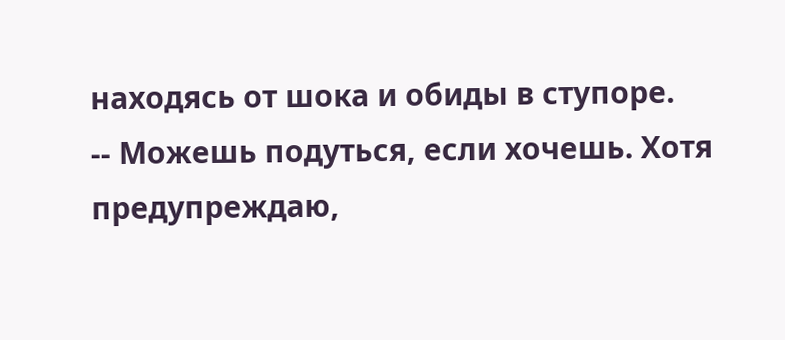находясь от шока и обиды в ступоре.
-- Можешь подуться, если хочешь. Хотя предупреждаю,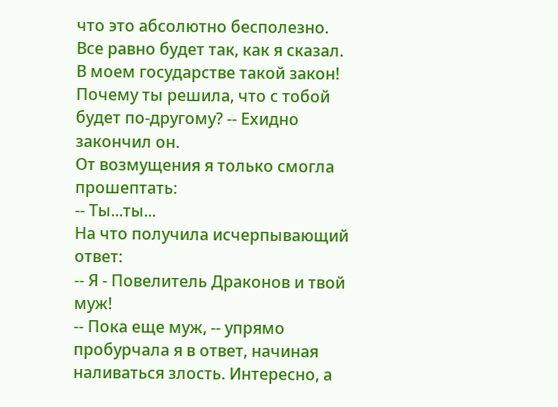что это абсолютно бесполезно. Все равно будет так, как я сказал. В моем государстве такой закон! Почему ты решила, что с тобой будет по-другому? -- Ехидно закончил он.
От возмущения я только смогла прошептать:
-- Ты...ты...
На что получила исчерпывающий ответ:
-- Я - Повелитель Драконов и твой муж!
-- Пока еще муж, -- упрямо пробурчала я в ответ, начиная наливаться злость. Интересно, а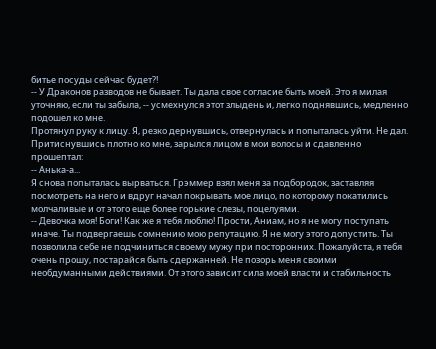битье посуды сейчас будет?!
-- У Драконов разводов не бывает. Ты дала свое согласие быть моей. Это я милая уточняю, если ты забыла, -- усмехнулся этот злыдень и, легко поднявшись, медленно подошел ко мне.
Протянул руку к лицу. Я, резко дернувшись, отвернулась и попыталась уйти. Не дал. Притиснувшись плотно ко мне, зарылся лицом в мои волосы и сдавленно прошептал:
-- Анька-а...
Я снова попыталась вырваться. Грэммер взял меня за подбородок, заставляя посмотреть на него и вдруг начал покрывать мое лицо, по которому покатились молчаливые и от этого еще более горькие слезы, поцелуями.
-- Девочка моя! Боги! Как же я тебя люблю! Прости, Аниам, но я не могу поступать иначе. Ты подвергаешь сомнению мою репутацию. Я не могу этого допустить. Ты позволила себе не подчиниться своему мужу при посторонних. Пожалуйста, я тебя очень прошу, постарайся быть сдержанней. Не позорь меня своими необдуманными действиями. От этого зависит сила моей власти и стабильность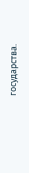государства.